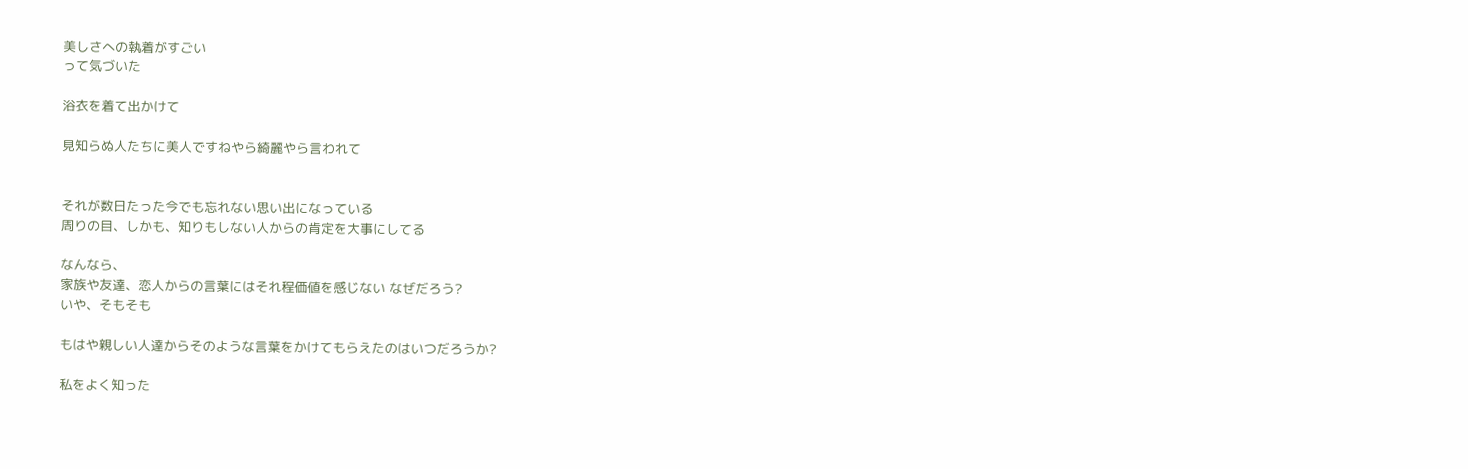美しさへの執着がすごい
って気づいた

浴衣を着て出かけて

見知らぬ人たちに美人ですねやら綺麗やら言われて


それが数日たった今でも忘れない思い出になっている
周りの目、しかも、知りもしない人からの肯定を大事にしてる

なんなら、
家族や友達、恋人からの言葉にはそれ程価値を感じない なぜだろう?
いや、そもそも

もはや親しい人達からそのような言葉をかけてもらえたのはいつだろうか?

私をよく知った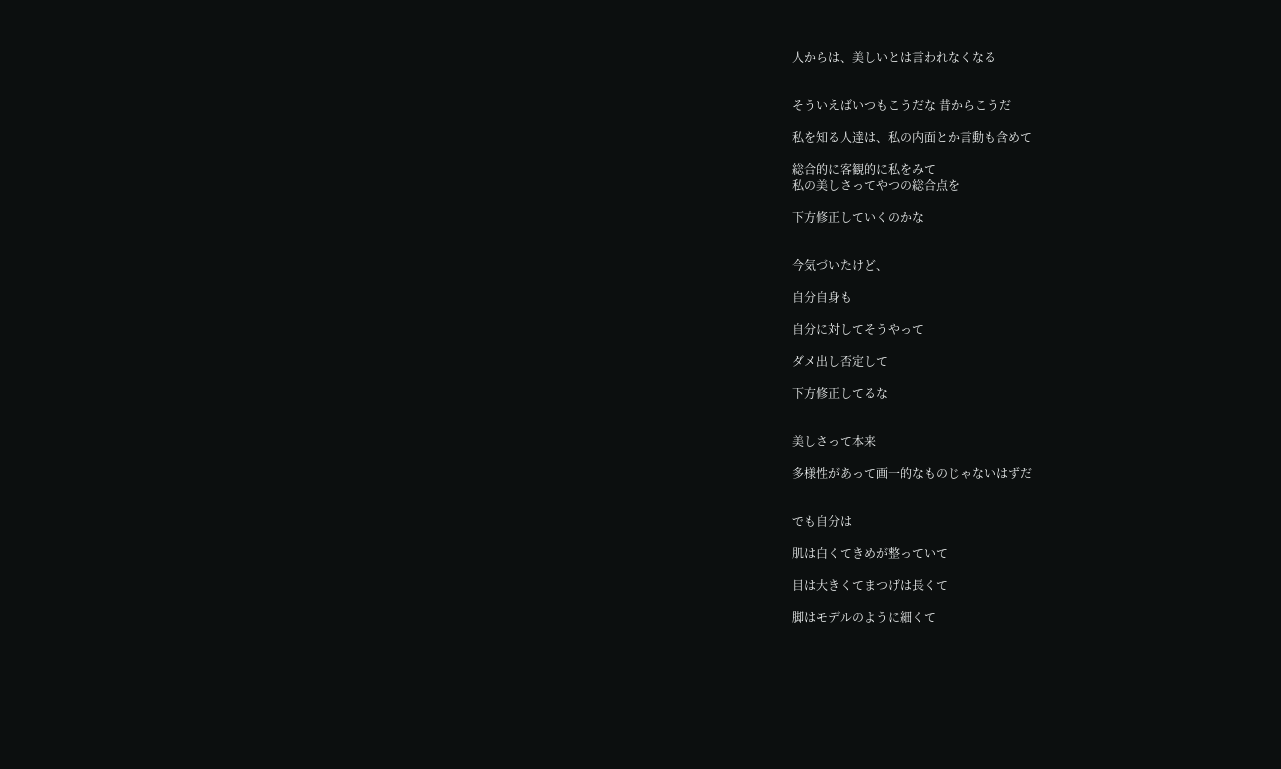人からは、美しいとは言われなくなる


そういえばいつもこうだな 昔からこうだ

私を知る人達は、私の内面とか言動も含めて

総合的に客観的に私をみて
私の美しさってやつの総合点を

下方修正していくのかな


今気づいたけど、

自分自身も

自分に対してそうやって

ダメ出し否定して

下方修正してるな


美しさって本来

多様性があって画一的なものじゃないはずだ


でも自分は

肌は白くてきめが整っていて

目は大きくてまつげは長くて

脚はモデルのように細くて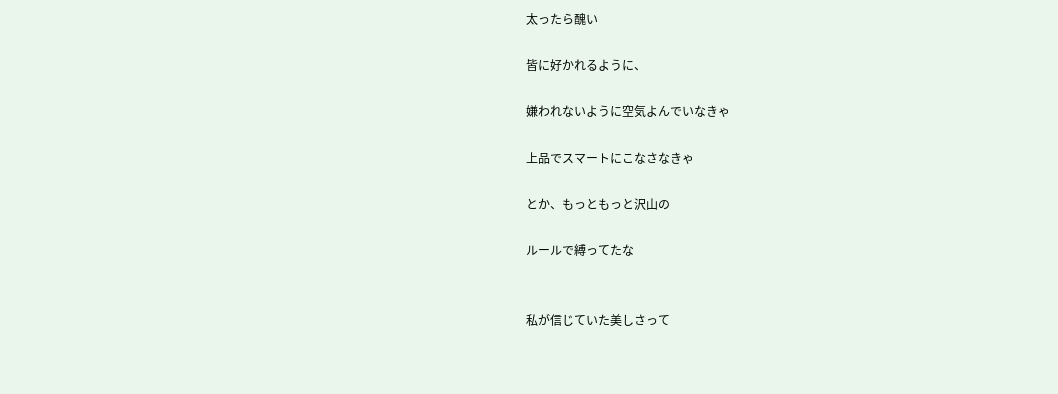太ったら醜い

皆に好かれるように、

嫌われないように空気よんでいなきゃ

上品でスマートにこなさなきゃ

とか、もっともっと沢山の

ルールで縛ってたな


私が信じていた美しさって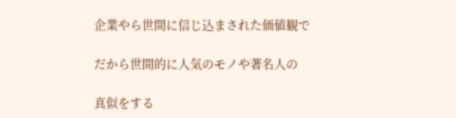企業やら世間に信じ込まされた価値観で

だから世間的に人気のモノや著名人の

真似をする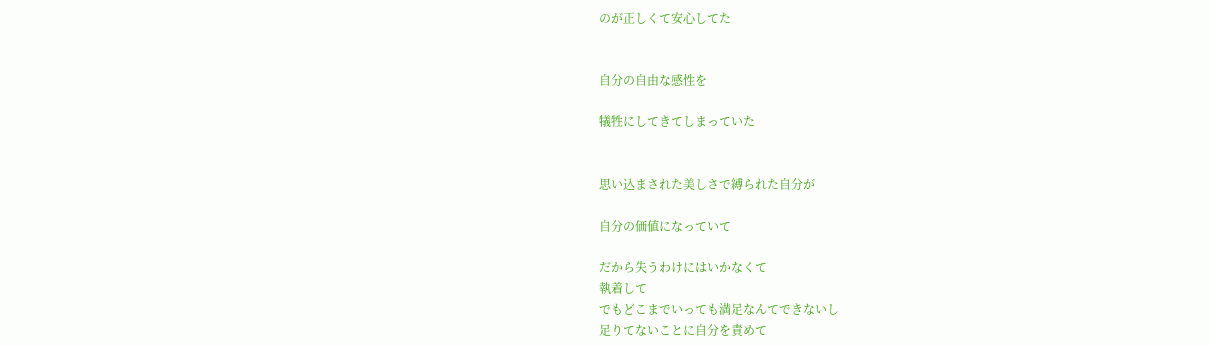のが正しくて安心してた


自分の自由な感性を

犠牲にしてきてしまっていた


思い込まされた美しさで縛られた自分が

自分の価値になっていて

だから失うわけにはいかなくて
執着して
でもどこまでいっても満足なんてできないし
足りてないことに自分を責めて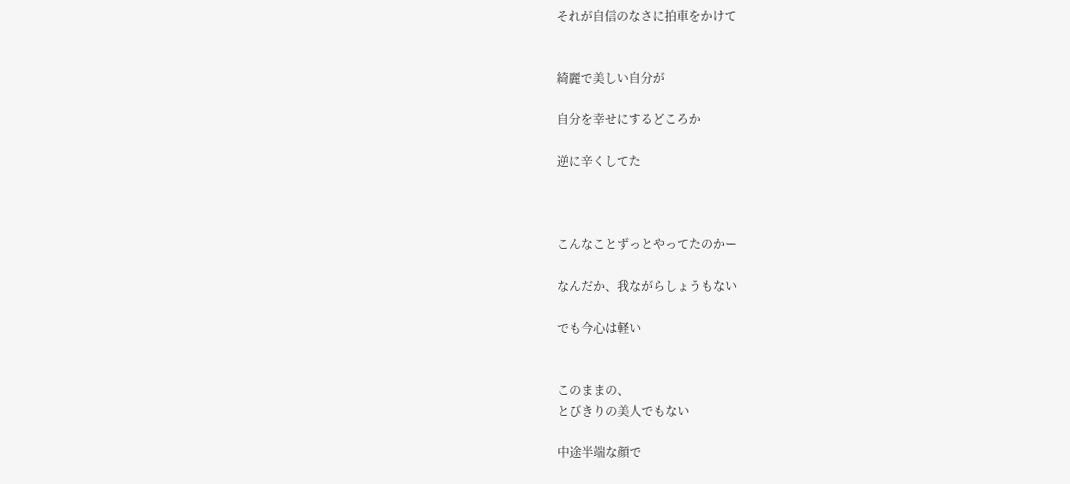それが自信のなさに拍車をかけて


綺麗で美しい自分が

自分を幸せにするどころか

逆に辛くしてた



こんなことずっとやってたのかー

なんだか、我ながらしょうもない

でも今心は軽い


このままの、
とびきりの美人でもない

中途半端な顔で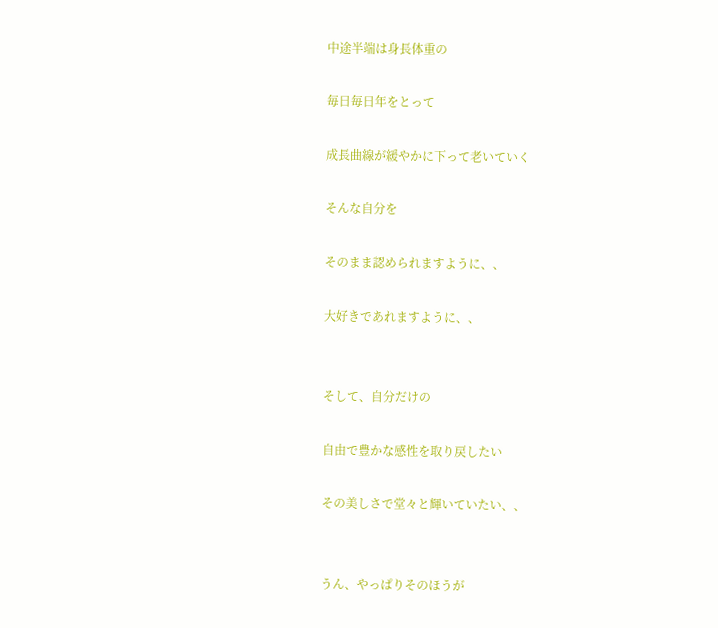中途半端は身長体重の

毎日毎日年をとって

成長曲線が緩やかに下って老いていく

そんな自分を

そのまま認められますように、、

大好きであれますように、、


そして、自分だけの

自由で豊かな感性を取り戻したい

その美しさで堂々と輝いていたい、、


うん、やっぱりそのほうが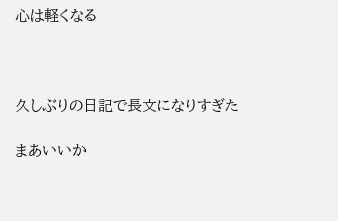心は軽くなる



久しぶりの日記で長文になりすぎた

まあいいか